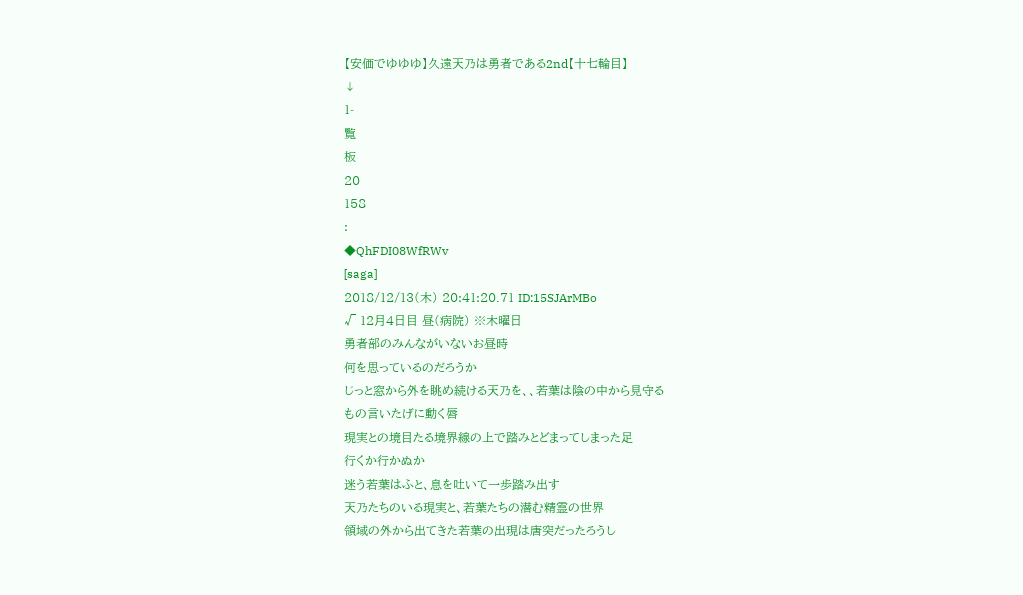【安価でゆゆゆ】久遠天乃は勇者である2nd【十七輪目】
↓
1-
覧
板
20
158
:
◆QhFDI08WfRWv
[saga]
2018/12/13(木) 20:41:20.71 ID:15SJArMBo
√ 12月4日目 昼(病院) ※木曜日
勇者部のみんながいないお昼時
何を思っているのだろうか
じっと窓から外を眺め続ける天乃を、、若葉は陰の中から見守る
もの言いたげに動く唇
現実との境目たる境界線の上で踏みとどまってしまった足
行くか行かぬか
迷う若葉はふと、息を吐いて一歩踏み出す
天乃たちのいる現実と、若葉たちの潜む精霊の世界
領域の外から出てきた若葉の出現は唐突だったろうし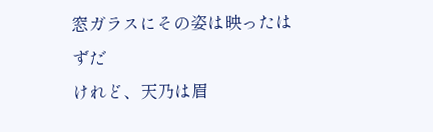窓ガラスにその姿は映ったはずだ
けれど、天乃は眉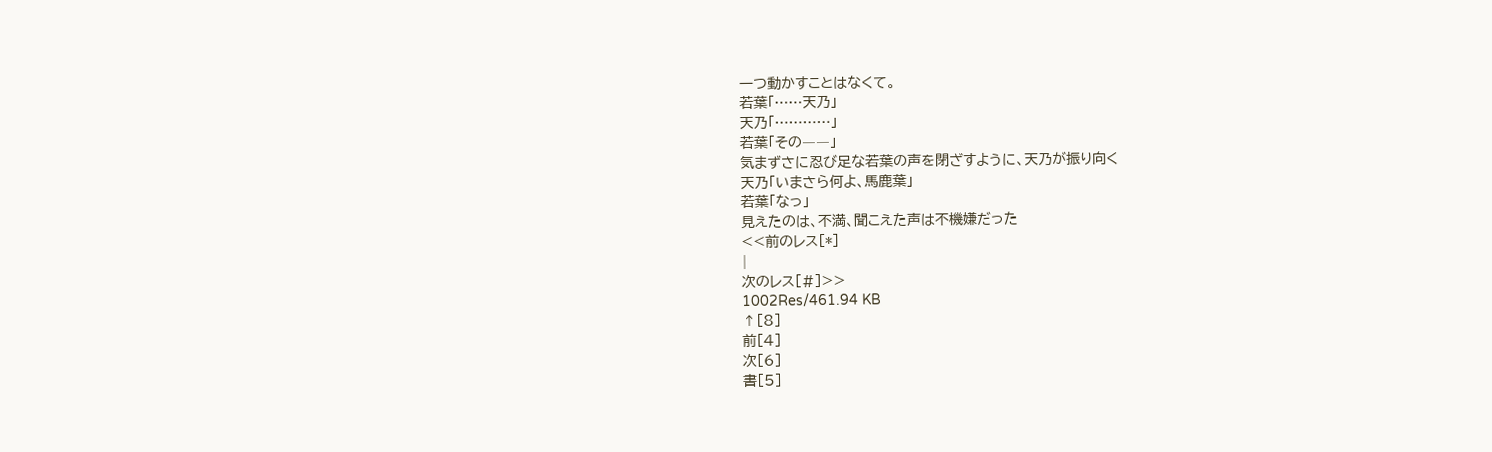一つ動かすことはなくて。
若葉「……天乃」
天乃「…………」
若葉「その――」
気まずさに忍び足な若葉の声を閉ざすように、天乃が振り向く
天乃「いまさら何よ、馬鹿葉」
若葉「なっ」
見えたのは、不満、聞こえた声は不機嫌だった
<<前のレス[*]
|
次のレス[#]>>
1002Res/461.94 KB
↑[8]
前[4]
次[6]
書[5]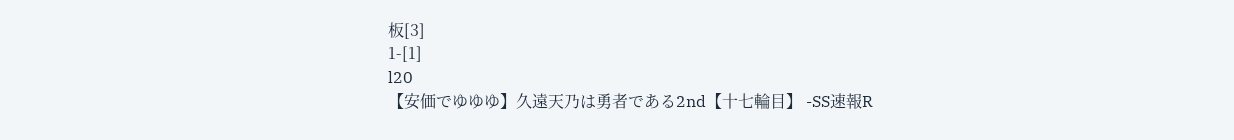板[3]
1-[1]
l20
【安価でゆゆゆ】久遠天乃は勇者である2nd【十七輪目】 -SS速報R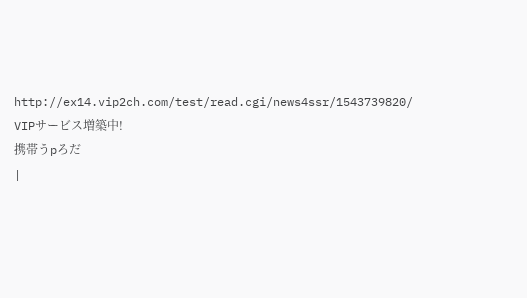http://ex14.vip2ch.com/test/read.cgi/news4ssr/1543739820/
VIPサービス増築中!
携帯うpろだ
|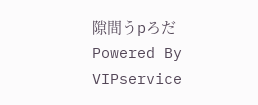隙間うpろだ
Powered By
VIPservice